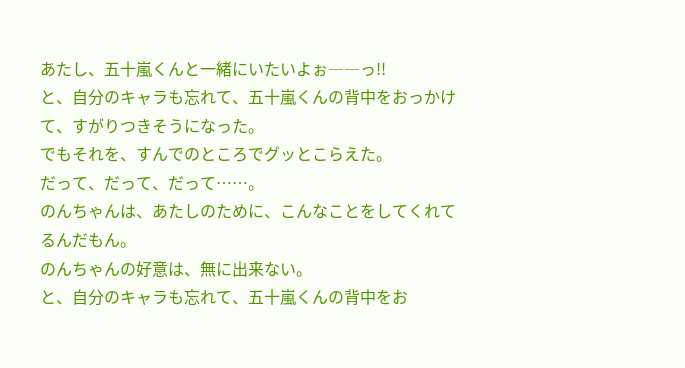あたし、五十嵐くんと一緒にいたいよぉ――っ!!
と、自分のキャラも忘れて、五十嵐くんの背中をおっかけて、すがりつきそうになった。
でもそれを、すんでのところでグッとこらえた。
だって、だって、だって……。
のんちゃんは、あたしのために、こんなことをしてくれてるんだもん。
のんちゃんの好意は、無に出来ない。
と、自分のキャラも忘れて、五十嵐くんの背中をお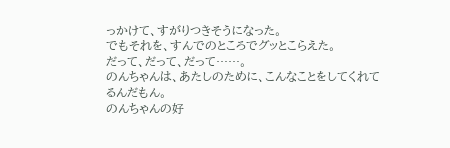っかけて、すがりつきそうになった。
でもそれを、すんでのところでグッとこらえた。
だって、だって、だって……。
のんちゃんは、あたしのために、こんなことをしてくれてるんだもん。
のんちゃんの好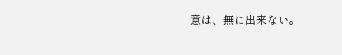意は、無に出来ない。